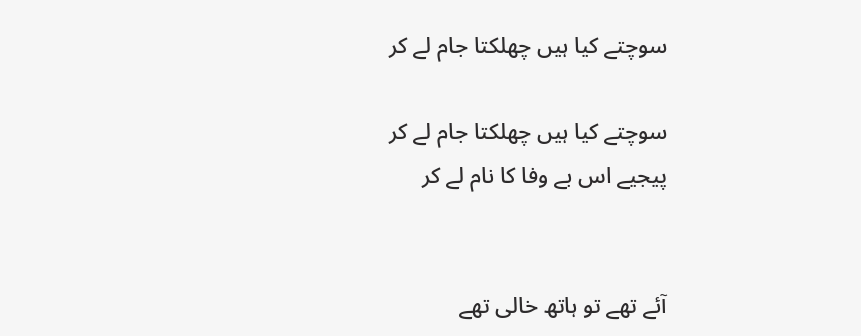سوچتے کیا ہیں چھلکتا جام لے کر

سوچتے کیا ہیں چھلکتا جام لے کر
پیجیے اس بے وفا کا نام لے کر


آئے تھے تو ہاتھ خالی تھے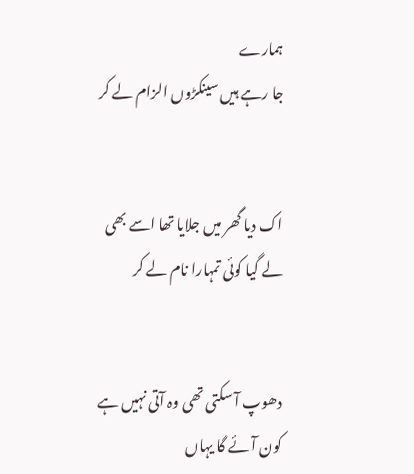ہمارے
جا رہے ہیں سینکڑوں الزام لے کر


اک دیا گھر میں جلایا تھا اسے بھی
لے گیا کوئی تمہارا نام لے کر


دھوپ آ سکتی تھی وہ آتی نہیں ہے
کون آئے گا یہاں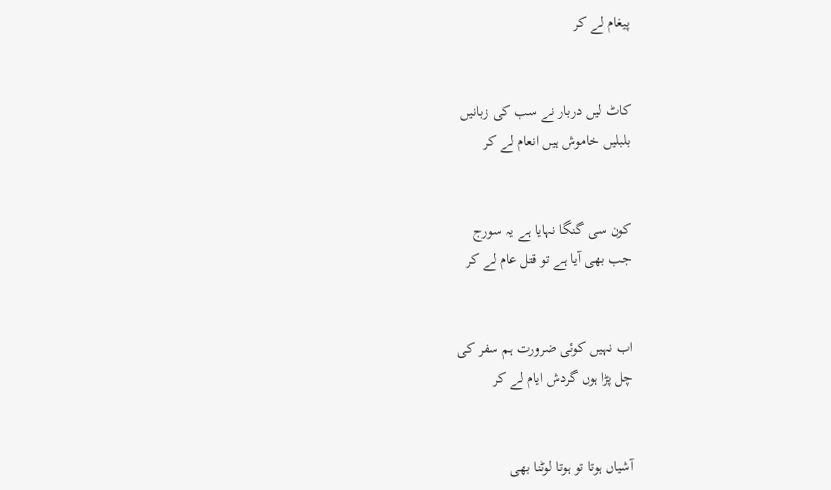پیغام لے کر


کاٹ لیں دربار نے سب کی زبانیں
بلبلیں خاموش ہیں انعام لے کر


کون سی گنگا نہایا ہے یہ سورج
جب بھی آیا ہے تو قتل عام لے کر


اب نہیں کوئی ضرورت ہم سفر کی
چل پڑا ہوں گردش ایام لے کر


آشیاں ہوتا تو ہوتا لوٹنا بھی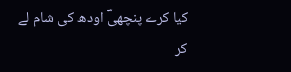کیا کرے پنچھیؔ اودھ کی شام لے کر